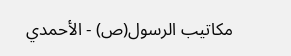مكاتيب الرسول(ص) - الأحمدي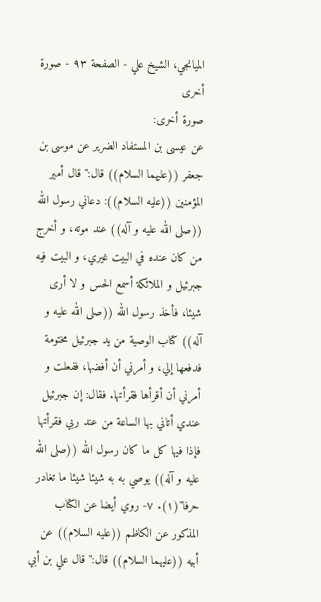الميانجي، الشيخ علي - الصفحة ٩٣ - صورة أخرى
صورة أخرى:
عن عيسى بن المستفاد الضرير عن موسى بن جعفر ((عليهما السلام)) قال:" قال أمير المؤمنين ((عليه السلام)): دعاني رسول الله ((صلى الله عليه و آله)) عند موته، و أخرج من كان عنده في البيت غيري، و البيت فيه جبرئيل و الملائكة أسمع الحس و لا أرى شيئا، فأخذ رسول الله ((صلى الله عليه و آله)) كتاب الوصية من يد جبرئيل مختومة فدفعها إلي، و أمرني أن أفضها، ففعلت و أمرني أن أقرأها فقرأتها. فقال: إن جبرئيل عندي أتاني بها الساعة من عند ربي فقرأتها فإذا فيها كل ما كان رسول الله ((صلى الله عليه و آله)) يوصي به به شيئا شيئا ما تغادر حرفا"(١). ٧- روي أيضا عن الكتاب المذكور عن الكاظم ((عليه السلام)) عن أبيه ((عليهما السلام)) قال:" قال علي بن أبي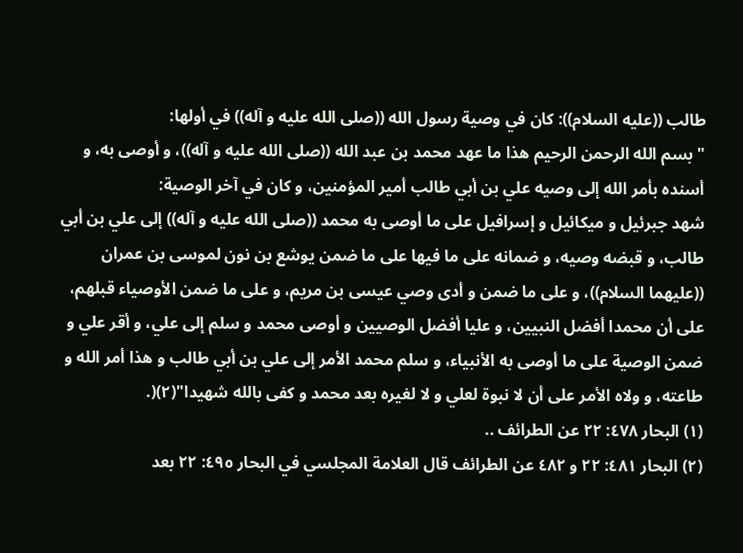طالب ((عليه السلام)): كان في وصية رسول الله ((صلى الله عليه و آله)) في أولها:
" بسم الله الرحمن الرحيم هذا ما عهد محمد بن عبد الله ((صلى الله عليه و آله))، و أوصى به، و أسنده بأمر الله إلى وصيه علي بن أبي طالب أمير المؤمنين، و كان في آخر الوصية:
شهد جبرئيل و ميكائيل و إسرافيل على ما أوصى به محمد ((صلى الله عليه و آله)) إلى علي بن أبي طالب، و قبضه وصيه، و ضمانه على ما فيها على ما ضمن يوشع بن نون لموسى بن عمران ((عليهما السلام))، و على ما ضمن و أدى وصي عيسى بن مريم، و على ما ضمن الأوصياء قبلهم، على أن محمدا أفضل النبيين، و عليا أفضل الوصيين و أوصى محمد و سلم إلى علي، و أقر علي و ضمن الوصية على ما أوصى به الأنبياء، و سلم محمد الأمر إلى علي بن أبي طالب و هذا أمر الله و طاعته، و ولاه الأمر على أن لا نبوة لعلي و لا لغيره بعد محمد و كفى بالله شهيدا"(٢)(.
(١) البحار ٤٧٨: ٢٢ عن الطرائف ..
(٢) البحار ٤٨١: ٢٢ و ٤٨٢ عن الطرائف قال العلامة المجلسي في البحار ٤٩٥: ٢٢ بعد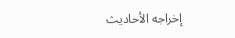إخراجه الأحاديث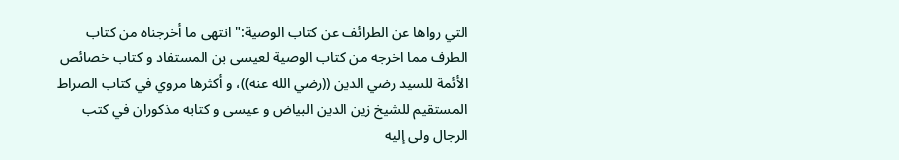التي رواها عن الطرائف عن كتاب الوصية:" انتهى ما أخرجناه من كتاب الطرف مما اخرجه من كتاب الوصية لعيسى بن المستفاد و كتاب خصائص الأئمة للسيد رضي الدين ((رضي الله عنه))، و أكثرها مروي في كتاب الصراط المستقيم للشيخ زين الدين البياض و عيسى و كتابه مذكوران في كتب الرجال ولى إليه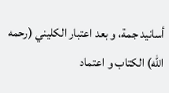أسانيد جمة، و بعد اعتبار الكليني (رحمه الله) الكتاب و اعتماد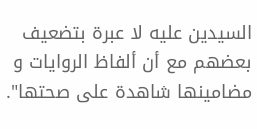السيدين عليه لا عبرة بتضعيف بعضهم مع أن ألفاظ الروايات و مضامينها شاهدة على صحتها".